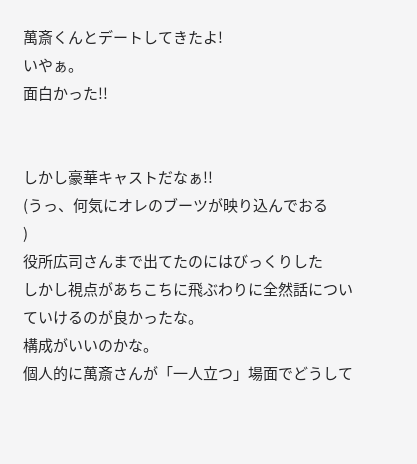萬斎くんとデートしてきたよ!
いやぁ。
面白かった!!


しかし豪華キャストだなぁ!!
(うっ、何気にオレのブーツが映り込んでおる
)
役所広司さんまで出てたのにはびっくりした
しかし視点があちこちに飛ぶわりに全然話についていけるのが良かったな。
構成がいいのかな。
個人的に萬斎さんが「一人立つ」場面でどうして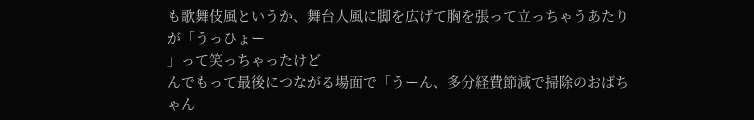も歌舞伎風というか、舞台人風に脚を広げて胸を張って立っちゃうあたりが「うっひょー
」って笑っちゃったけど
んでもって最後につながる場面で「うーん、多分経費節減で掃除のおばちゃん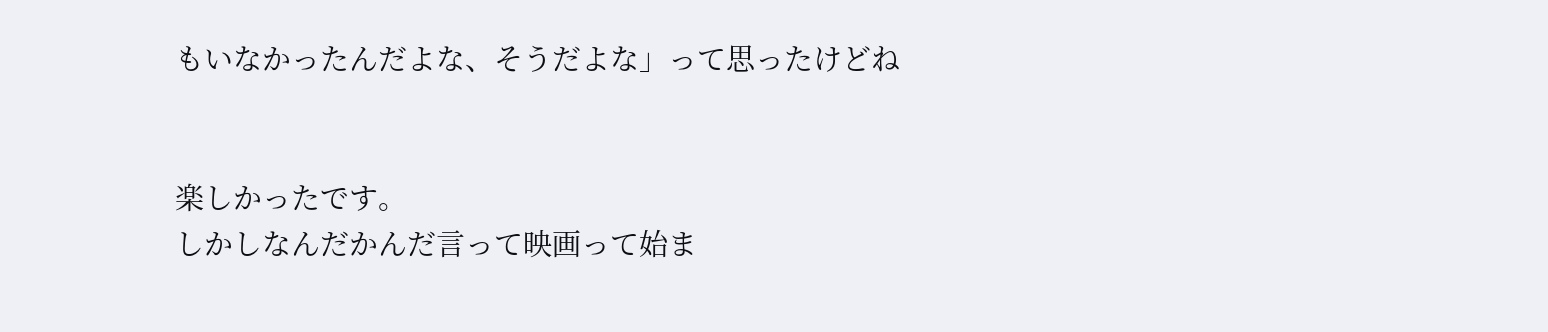もいなかったんだよな、そうだよな」って思ったけどね


楽しかったです。
しかしなんだかんだ言って映画って始ま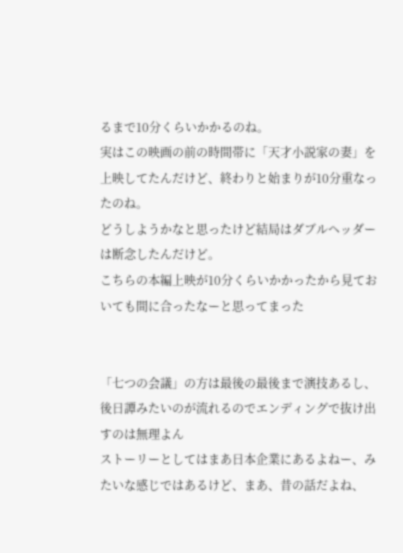るまで10分くらいかかるのね。
実はこの映画の前の時間帯に「天才小説家の妻」を上映してたんだけど、終わりと始まりが10分重なったのね。
どうしようかなと思ったけど結局はダブルヘッダーは断念したんだけど。
こちらの本編上映が10分くらいかかったから見ておいても間に合ったなーと思ってまった


「七つの会議」の方は最後の最後まで演技あるし、後日譚みたいのが流れるのでエンディングで抜け出すのは無理よん
ストーリーとしてはまあ日本企業にあるよねー、みたいな感じではあるけど、まあ、昔の話だよね、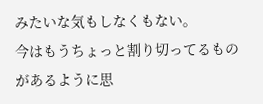みたいな気もしなくもない。
今はもうちょっと割り切ってるものがあるように思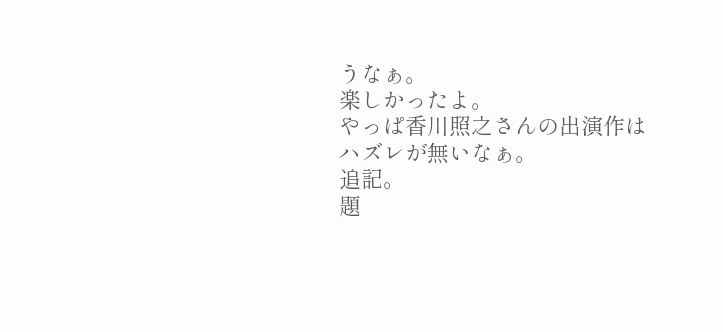うなぁ。
楽しかったよ。
やっぱ香川照之さんの出演作はハズレが無いなぁ。
追記。
題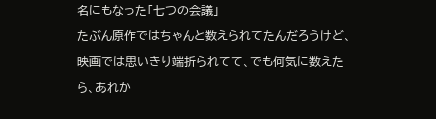名にもなった「七つの会議」
たぶん原作ではちゃんと数えられてたんだろうけど、映画では思いきり端折られてて、でも何気に数えたら、あれか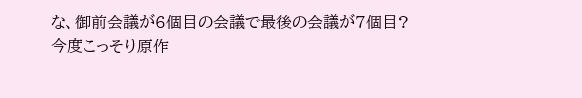な、御前会議が6個目の会議で最後の会議が7個目?
今度こっそり原作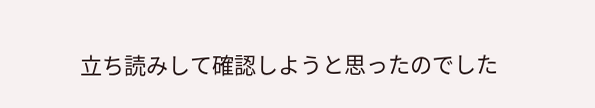立ち読みして確認しようと思ったのでした